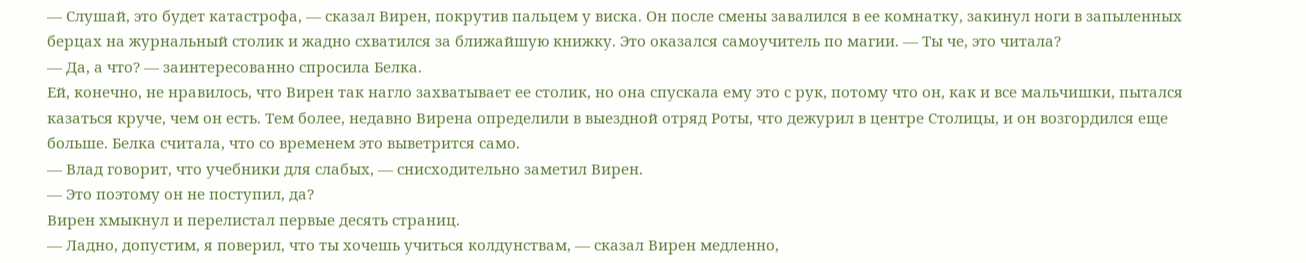— Слушай, это будет катастрофа, — сказал Вирен, покрутив пальцем у виска. Он после смены завалился в ее комнатку, закинул ноги в запыленных берцах на журнальный столик и жадно схватился за ближайшую книжку. Это оказался самоучитель по магии. — Ты че, это читала?
— Да, а что? — заинтересованно спросила Белка.
Ей, конечно, не нравилось, что Вирен так нагло захватывает ее столик, но она спускала ему это с рук, потому что он, как и все мальчишки, пытался казаться круче, чем он есть. Тем более, недавно Вирена определили в выездной отряд Роты, что дежурил в центре Столицы, и он возгордился еще больше. Белка считала, что со временем это выветрится само.
— Влад говорит, что учебники для слабых, — снисходительно заметил Вирен.
— Это поэтому он не поступил, да?
Вирен хмыкнул и перелистал первые десять страниц.
— Ладно, допустим, я поверил, что ты хочешь учиться колдунствам, — сказал Вирен медленно,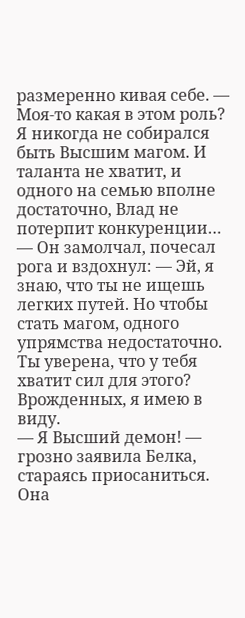размеренно кивая себе. — Моя-то какая в этом роль? Я никогда не собирался быть Высшим магом. И таланта не хватит, и одного на семью вполне достаточно, Влад не потерпит конкуренции… — Он замолчал, почесал рога и вздохнул: — Эй, я знаю, что ты не ищешь легких путей. Но чтобы стать магом, одного упрямства недостаточно. Ты уверена, что у тебя хватит сил для этого? Врожденных, я имею в виду.
— Я Высший демон! — грозно заявила Белка, стараясь приосаниться. Она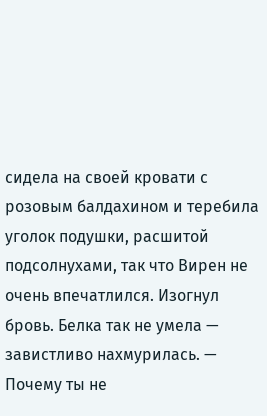сидела на своей кровати с розовым балдахином и теребила уголок подушки, расшитой подсолнухами, так что Вирен не очень впечатлился. Изогнул бровь. Белка так не умела — завистливо нахмурилась. — Почему ты не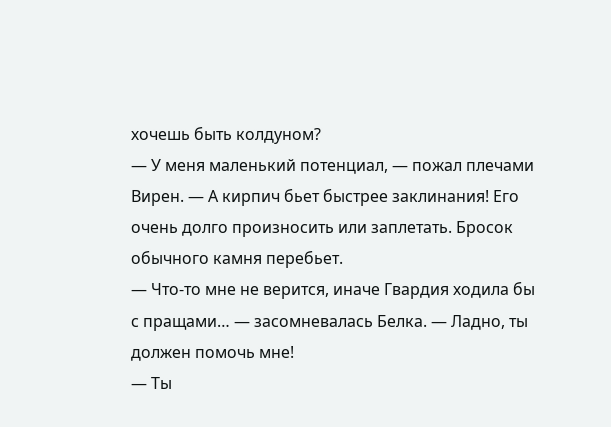хочешь быть колдуном?
— У меня маленький потенциал, — пожал плечами Вирен. — А кирпич бьет быстрее заклинания! Его очень долго произносить или заплетать. Бросок обычного камня перебьет.
— Что-то мне не верится, иначе Гвардия ходила бы с пращами… — засомневалась Белка. — Ладно, ты должен помочь мне!
— Ты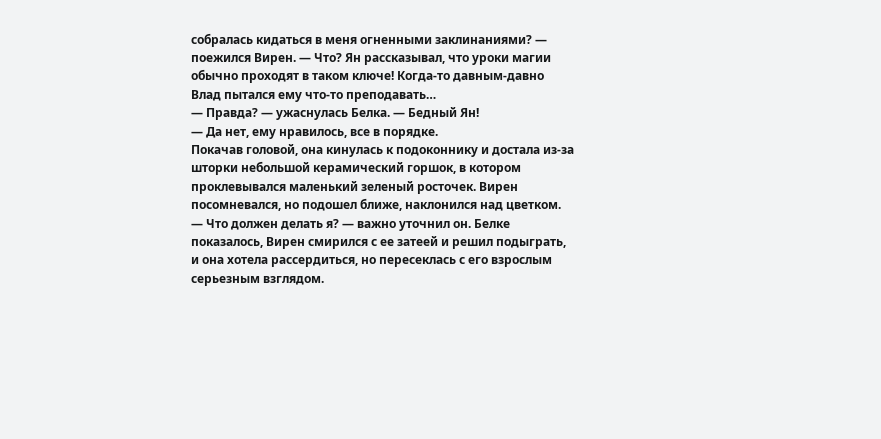собралась кидаться в меня огненными заклинаниями? — поежился Вирен. — Что? Ян рассказывал, что уроки магии обычно проходят в таком ключе! Когда-то давным-давно Влад пытался ему что-то преподавать…
— Правда? — ужаснулась Белка. — Бедный Ян!
— Да нет, ему нравилось, все в порядке.
Покачав головой, она кинулась к подоконнику и достала из-за шторки небольшой керамический горшок, в котором проклевывался маленький зеленый росточек. Вирен посомневался, но подошел ближе, наклонился над цветком.
— Что должен делать я? — важно уточнил он. Белке показалось, Вирен смирился с ее затеей и решил подыграть, и она хотела рассердиться, но пересеклась с его взрослым серьезным взглядом.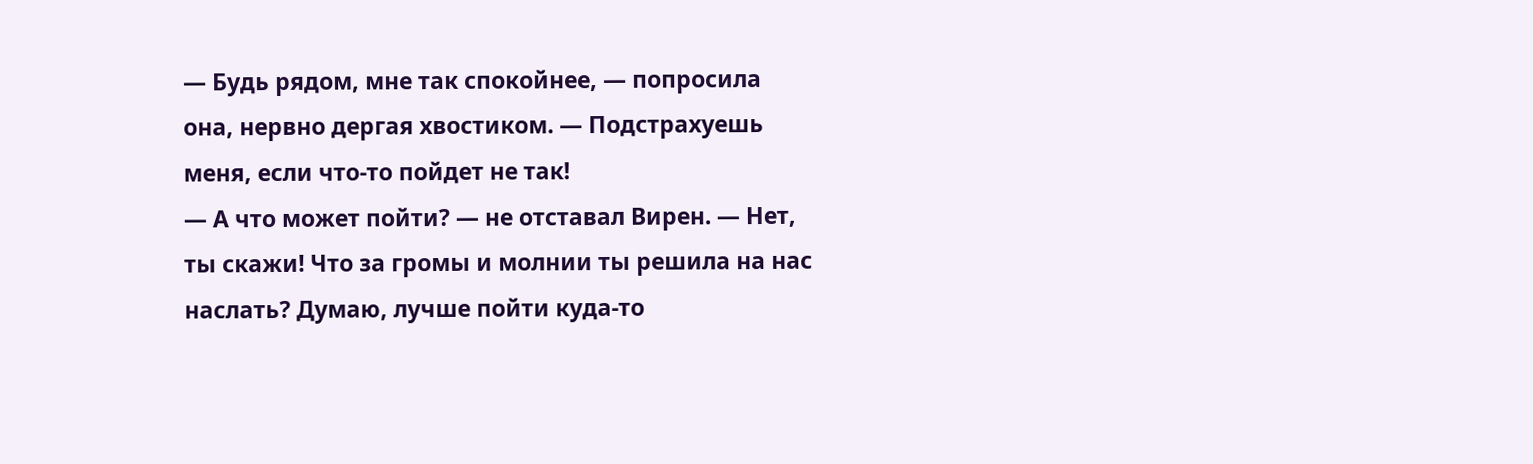— Будь рядом, мне так спокойнее, — попросила она, нервно дергая хвостиком. — Подстрахуешь меня, если что-то пойдет не так!
— А что может пойти? — не отставал Вирен. — Нет, ты скажи! Что за громы и молнии ты решила на нас наслать? Думаю, лучше пойти куда-то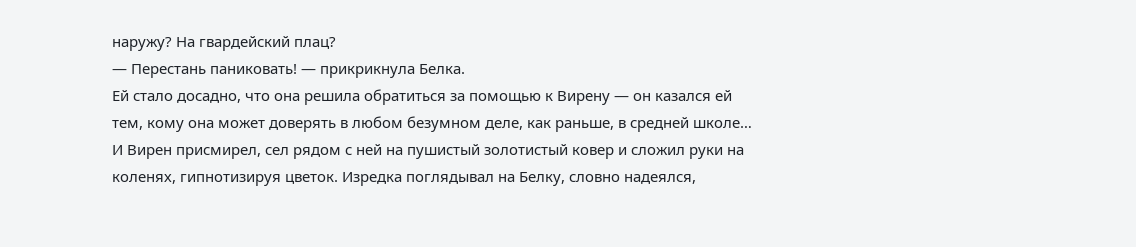наружу? На гвардейский плац?
— Перестань паниковать! — прикрикнула Белка.
Ей стало досадно, что она решила обратиться за помощью к Вирену — он казался ей тем, кому она может доверять в любом безумном деле, как раньше, в средней школе… И Вирен присмирел, сел рядом с ней на пушистый золотистый ковер и сложил руки на коленях, гипнотизируя цветок. Изредка поглядывал на Белку, словно надеялся,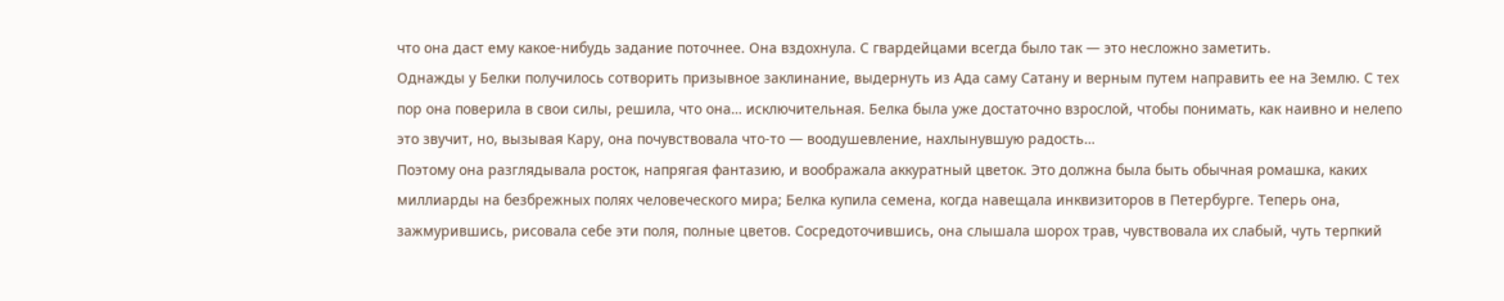что она даст ему какое-нибудь задание поточнее. Она вздохнула. С гвардейцами всегда было так — это несложно заметить.
Однажды у Белки получилось сотворить призывное заклинание, выдернуть из Ада саму Сатану и верным путем направить ее на Землю. С тех пор она поверила в свои силы, решила, что она… исключительная. Белка была уже достаточно взрослой, чтобы понимать, как наивно и нелепо это звучит, но, вызывая Кару, она почувствовала что-то — воодушевление, нахлынувшую радость…
Поэтому она разглядывала росток, напрягая фантазию, и воображала аккуратный цветок. Это должна была быть обычная ромашка, каких миллиарды на безбрежных полях человеческого мира; Белка купила семена, когда навещала инквизиторов в Петербурге. Теперь она, зажмурившись, рисовала себе эти поля, полные цветов. Сосредоточившись, она слышала шорох трав, чувствовала их слабый, чуть терпкий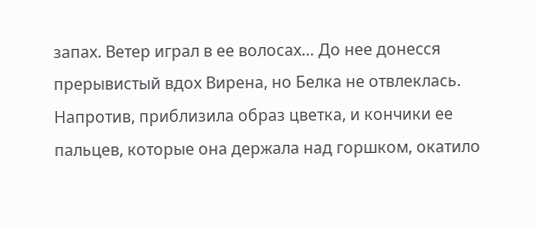запах. Ветер играл в ее волосах… До нее донесся прерывистый вдох Вирена, но Белка не отвлеклась. Напротив, приблизила образ цветка, и кончики ее пальцев, которые она держала над горшком, окатило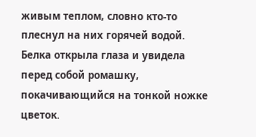живым теплом, словно кто-то плеснул на них горячей водой.
Белка открыла глаза и увидела перед собой ромашку, покачивающийся на тонкой ножке цветок.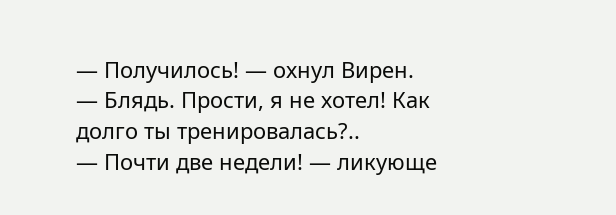— Получилось! — охнул Вирен. — Блядь. Прости, я не хотел! Как долго ты тренировалась?..
— Почти две недели! — ликующе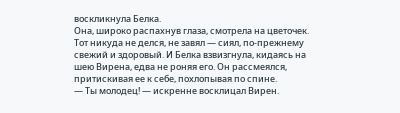воскликнула Белка.
Она, широко распахнув глаза, смотрела на цветочек. Тот никуда не делся, не завял — сиял, по-прежнему свежий и здоровый. И Белка взвизгнула, кидаясь на шею Вирена, едва не роняя его. Он рассмеялся, притискивая ее к себе, похлопывая по спине.
— Ты молодец! — искренне восклицал Вирен.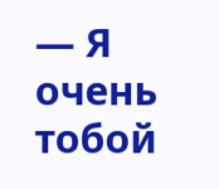— Я очень тобой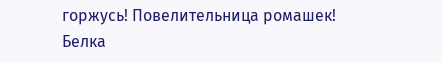горжусь! Повелительница ромашек!
Белка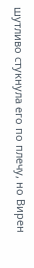шутливо стукнула его по плечу, но Вирен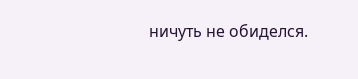ничуть не обиделся.